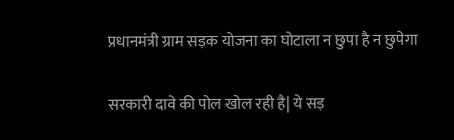प्रधानमंत्री ग्राम सड़क योजना का घोटाला न छुपा है न छुपेगा

सरकारी दावे की पोल खोल रही है| ये सड़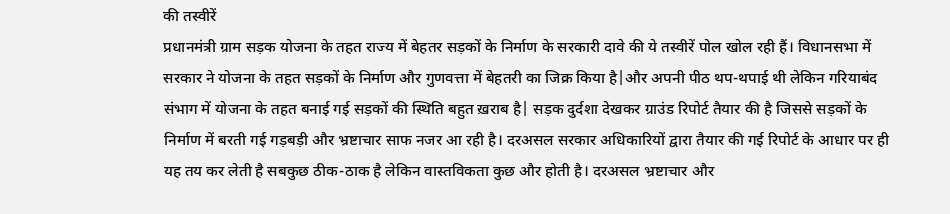की तस्वीरें
प्रधानमंत्री ग्राम सड़क योजना के तहत राज्य में बेहतर सड़कों के निर्माण के सरकारी दावे की ये तस्वीरें पोल खोल रही हैं। विधानसभा में सरकार ने योजना के तहत सड़कों के निर्माण और गुणवत्ता में बेहतरी का जिक्र किया है|और अपनी पीठ थप-थपाई थी लेकिन गरियाबंद संभाग में योजना के तहत बनाई गई सड़कों की स्थिति बहुत ख़राब है| सड़क दुर्दशा देखकर ग्राउंड रिपोर्ट तैयार की है जिससे सड़कों के निर्माण में बरती गई गड़बड़ी और भ्रष्टाचार साफ नजर आ रही है। दरअसल सरकार अधिकारियों द्वारा तैयार की गई रिपोर्ट के आधार पर ही यह तय कर लेती है सबकुछ ठीक-ठाक है लेकिन वास्तविकता कुछ और होती है। दरअसल भ्रष्टाचार और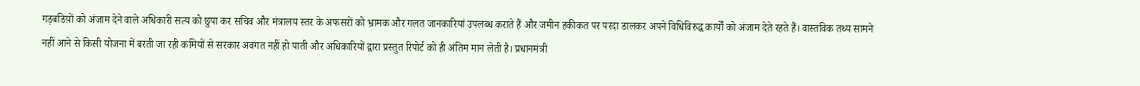गड़बडिय़ों को अंजाम देने वाले अधिकारी सत्य को छुपा कर सचिव और मंत्रालय स्तर के अफसरों को भ्रामक और गलत जानकारियां उपलब्ध कराते हैं और जमीन हकीकत पर परदा डालकर अपने विधिविरुद्ध कार्यों को अंजाम देते रहते हैं। वास्तविक तथ्य सामने नहीं आने से किसी योजना में बरती जा रही कमियों से सरकार अवगत नहीं हो पाती और अधिकारियों द्वारा प्रस्तुत रिपोर्ट को ही अंतिम मान लेती है। प्रधानमंत्री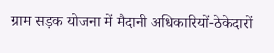ग्राम सड़क योजना में मैदानी अधिकारियों-ठेकेदारों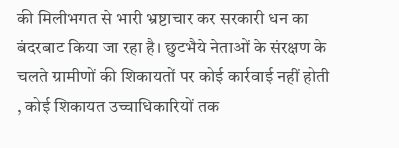की मिलीभगत से भारी भ्रष्टाचार कर सरकारी धन का बंदरबाट किया जा रहा है। छुटभैये नेताओं के संरक्षण के चलते ग्रामीणों की शिकायतों पर कोई कार्रवाई नहीं होती , कोई शिकायत उच्चाधिकारियों तक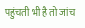पहुंचती भी है तो जांच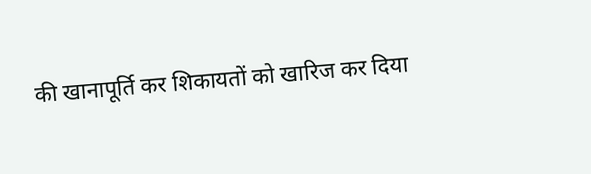की खानापूर्ति कर शिकायतों को खारिज कर दिया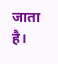जाता है।